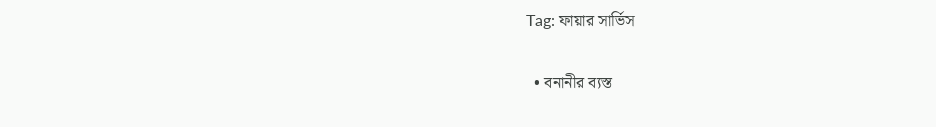Tag: ফায়ার সার্ভিস

  • বনানীর ব্যস্ত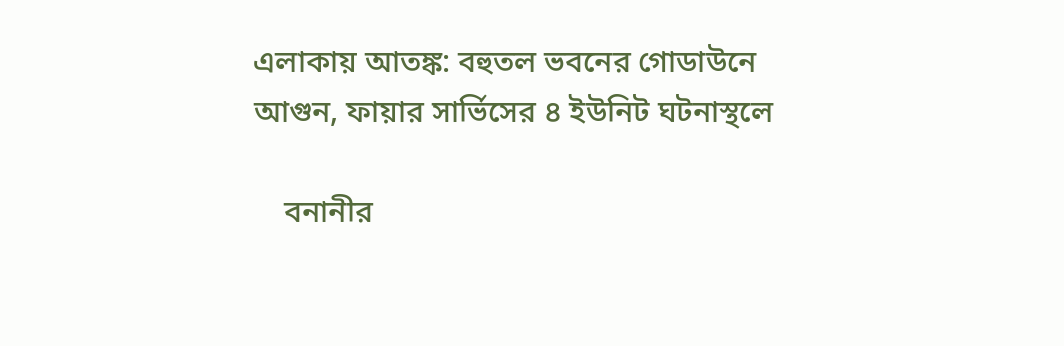এলাকায় আতঙ্ক: বহুতল ভবনের গোডাউনে আগুন, ফায়ার সার্ভিসের ৪ ইউনিট ঘটনাস্থলে

    বনানীর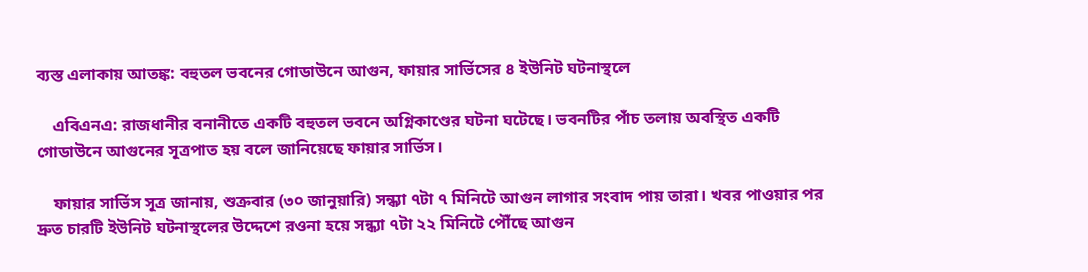ব্যস্ত এলাকায় আতঙ্ক: বহুতল ভবনের গোডাউনে আগুন, ফায়ার সার্ভিসের ৪ ইউনিট ঘটনাস্থলে

    এবিএনএ: রাজধানীর বনানীতে একটি বহুতল ভবনে অগ্নিকাণ্ডের ঘটনা ঘটেছে। ভবনটির পাঁচ তলায় অবস্থিত একটি গোডাউনে আগুনের সূত্রপাত হয় বলে জানিয়েছে ফায়ার সার্ভিস।

    ফায়ার সার্ভিস সূত্র জানায়, শুক্রবার (৩০ জানুয়ারি) সন্ধ্যা ৭টা ৭ মিনিটে আগুন লাগার সংবাদ পায় তারা। খবর পাওয়ার পর দ্রুত চারটি ইউনিট ঘটনাস্থলের উদ্দেশে রওনা হয়ে সন্ধ্যা ৭টা ২২ মিনিটে পৌঁছে আগুন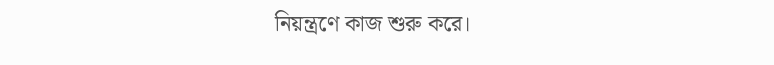নিয়ন্ত্রণে কাজ শুরু করে।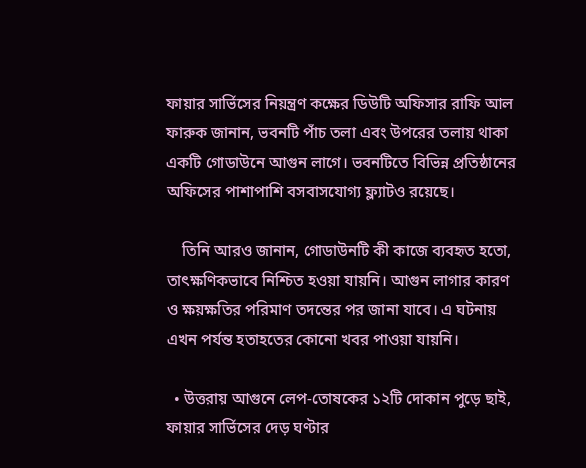ফায়ার সার্ভিসের নিয়ন্ত্রণ কক্ষের ডিউটি অফিসার রাফি আল ফারুক জানান, ভবনটি পাঁচ তলা এবং উপরের তলায় থাকা একটি গোডাউনে আগুন লাগে। ভবনটিতে বিভিন্ন প্রতিষ্ঠানের অফিসের পাশাপাশি বসবাসযোগ্য ফ্ল্যাটও রয়েছে।

    তিনি আরও জানান, গোডাউনটি কী কাজে ব্যবহৃত হতো, তাৎক্ষণিকভাবে নিশ্চিত হওয়া যায়নি। আগুন লাগার কারণ ও ক্ষয়ক্ষতির পরিমাণ তদন্তের পর জানা যাবে। এ ঘটনায় এখন পর্যন্ত হতাহতের কোনো খবর পাওয়া যায়নি।

  • উত্তরায় আগুনে লেপ-তোষকের ১২টি দোকান পুড়ে ছাই, ফায়ার সার্ভিসের দেড় ঘণ্টার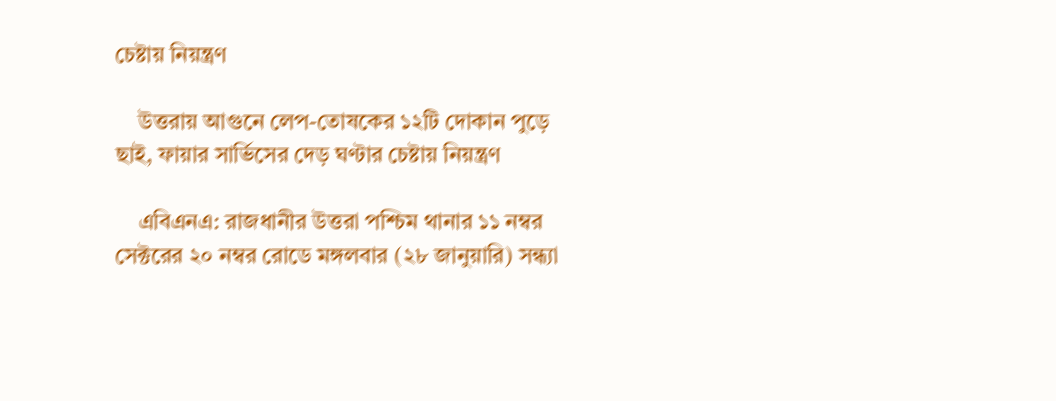চেষ্টায় নিয়ন্ত্রণ

    উত্তরায় আগুনে লেপ-তোষকের ১২টি দোকান পুড়ে ছাই, ফায়ার সার্ভিসের দেড় ঘণ্টার চেষ্টায় নিয়ন্ত্রণ

    এবিএনএ: রাজধানীর উত্তরা পশ্চিম থানার ১১ নম্বর সেক্টরের ২০ নম্বর রোডে মঙ্গলবার (২৮ জানুয়ারি) সন্ধ্যা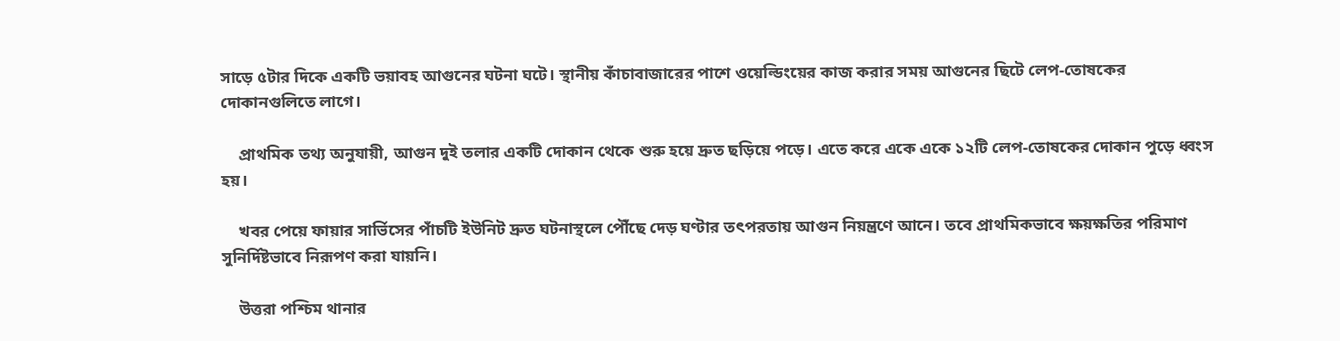সাড়ে ৫টার দিকে একটি ভয়াবহ আগুনের ঘটনা ঘটে। স্থানীয় কাঁচাবাজারের পাশে ওয়েল্ডিংয়ের কাজ করার সময় আগুনের ছিটে লেপ-তোষকের দোকানগুলিতে লাগে।

    প্রাথমিক তথ্য অনুযায়ী, আগুন দুই তলার একটি দোকান থেকে শুরু হয়ে দ্রুত ছড়িয়ে পড়ে। এতে করে একে একে ১২টি লেপ-তোষকের দোকান পুড়ে ধ্বংস হয়।

    খবর পেয়ে ফায়ার সার্ভিসের পাঁচটি ইউনিট দ্রুত ঘটনাস্থলে পৌঁছে দেড় ঘণ্টার তৎপরতায় আগুন নিয়ন্ত্রণে আনে। তবে প্রাথমিকভাবে ক্ষয়ক্ষতির পরিমাণ সুনির্দিষ্টভাবে নিরূপণ করা যায়নি।

    উত্তরা পশ্চিম থানার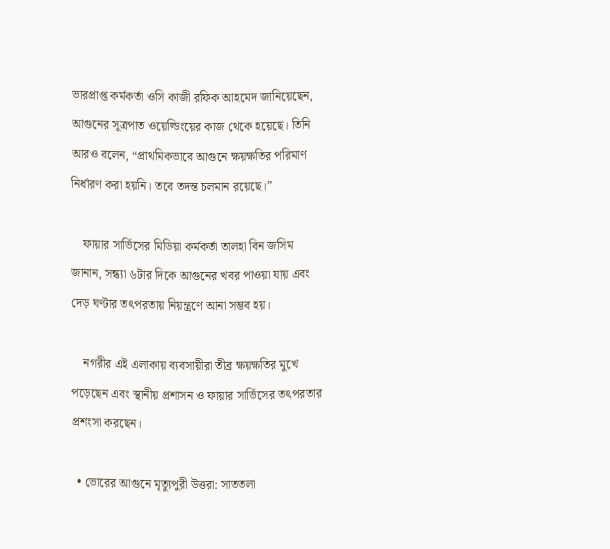ভারপ্রাপ্ত কর্মকর্তা ওসি কাজী রফিক আহমেদ জানিয়েছেন, আগুনের সূত্রপাত ওয়েল্ডিংয়ের কাজ থেকে হয়েছে। তিনি আরও বলেন, “প্রাথমিকভাবে আগুনে ক্ষয়ক্ষতির পরিমাণ নির্ধারণ করা হয়নি। তবে তদন্ত চলমান রয়েছে।”

    ফায়ার সার্ভিসের মিডিয়া কর্মকর্তা তালহা বিন জসিম জানান, সন্ধ্যা ৬টার দিকে আগুনের খবর পাওয়া যায় এবং দেড় ঘণ্টার তৎপরতায় নিয়ন্ত্রণে আনা সম্ভব হয়।

    নগরীর এই এলাকায় ব্যবসায়ীরা তীব্র ক্ষয়ক্ষতির মুখে পড়েছেন এবং স্থানীয় প্রশাসন ও ফায়ার সার্ভিসের তৎপরতার প্রশংসা করছেন।

  • ভোরের আগুনে মৃত্যুপুরী উত্তরা: সাততলা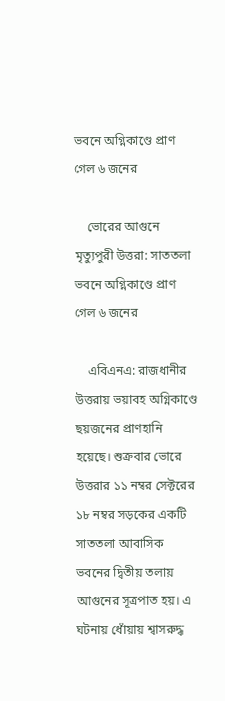ভবনে অগ্নিকাণ্ডে প্রাণ গেল ৬ জনের

    ভোরের আগুনে মৃত্যুপুরী উত্তরা: সাততলা ভবনে অগ্নিকাণ্ডে প্রাণ গেল ৬ জনের

    এবিএনএ: রাজধানীর উত্তরায় ভয়াবহ অগ্নিকাণ্ডে ছয়জনের প্রাণহানি হয়েছে। শুক্রবার ভোরে উত্তরার ১১ নম্বর সেক্টরের ১৮ নম্বর সড়কের একটি সাততলা আবাসিক ভবনের দ্বিতীয় তলায় আগুনের সূত্রপাত হয়। এ ঘটনায় ধোঁয়ায় শ্বাসরুদ্ধ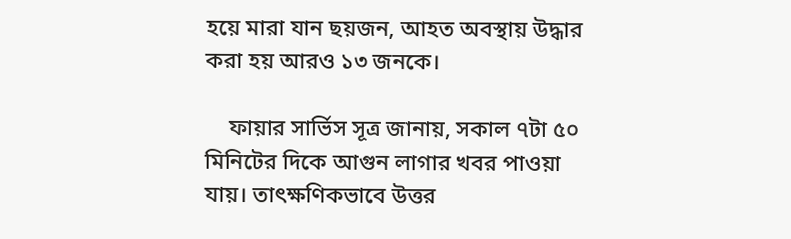হয়ে মারা যান ছয়জন, আহত অবস্থায় উদ্ধার করা হয় আরও ১৩ জনকে।

    ফায়ার সার্ভিস সূত্র জানায়, সকাল ৭টা ৫০ মিনিটের দিকে আগুন লাগার খবর পাওয়া যায়। তাৎক্ষণিকভাবে উত্তর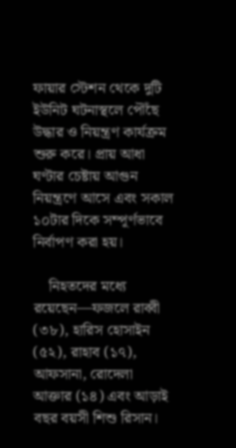ফায়ার স্টেশন থেকে দুটি ইউনিট ঘটনাস্থলে পৌঁছে উদ্ধার ও নিয়ন্ত্রণ কার্যক্রম শুরু করে। প্রায় আধা ঘণ্টার চেষ্টায় আগুন নিয়ন্ত্রণে আসে এবং সকাল ১০টার দিকে সম্পূর্ণভাবে নির্বাপণ করা হয়।

    নিহতদের মধ্যে রয়েছেন—ফজলে রাব্বী (৩৮), হারিস হোসাইন (৫২), রাহাব (১৭), আফসানা, রোদেলা আক্তার (১৪) এবং আড়াই বছর বয়সী শিশু রিসান।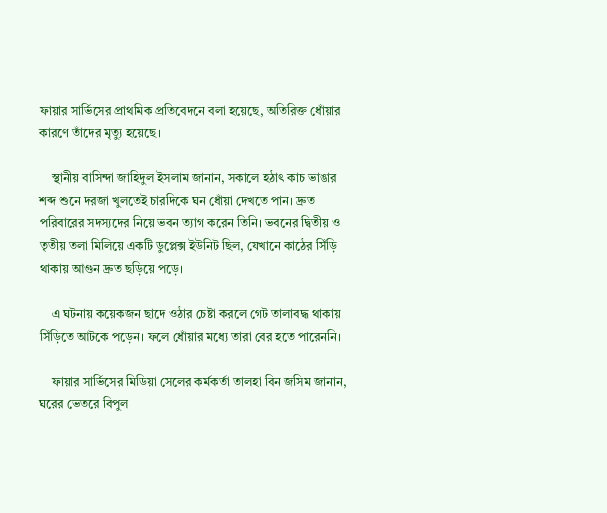ফায়ার সার্ভিসের প্রাথমিক প্রতিবেদনে বলা হয়েছে, অতিরিক্ত ধোঁয়ার কারণে তাঁদের মৃত্যু হয়েছে।

    স্থানীয় বাসিন্দা জাহিদুল ইসলাম জানান, সকালে হঠাৎ কাচ ভাঙার শব্দ শুনে দরজা খুলতেই চারদিকে ঘন ধোঁয়া দেখতে পান। দ্রুত পরিবারের সদস্যদের নিয়ে ভবন ত্যাগ করেন তিনি। ভবনের দ্বিতীয় ও তৃতীয় তলা মিলিয়ে একটি ডুপ্লেক্স ইউনিট ছিল, যেখানে কাঠের সিঁড়ি থাকায় আগুন দ্রুত ছড়িয়ে পড়ে।

    এ ঘটনায় কয়েকজন ছাদে ওঠার চেষ্টা করলে গেট তালাবদ্ধ থাকায় সিঁড়িতে আটকে পড়েন। ফলে ধোঁয়ার মধ্যে তারা বের হতে পারেননি।

    ফায়ার সার্ভিসের মিডিয়া সেলের কর্মকর্তা তালহা বিন জসিম জানান, ঘরের ভেতরে বিপুল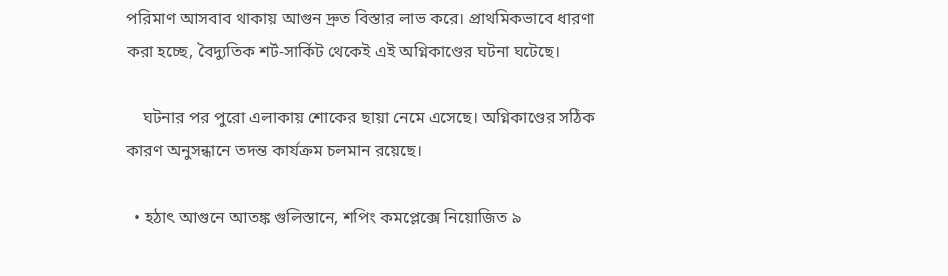পরিমাণ আসবাব থাকায় আগুন দ্রুত বিস্তার লাভ করে। প্রাথমিকভাবে ধারণা করা হচ্ছে, বৈদ্যুতিক শর্ট-সার্কিট থেকেই এই অগ্নিকাণ্ডের ঘটনা ঘটেছে।

    ঘটনার পর পুরো এলাকায় শোকের ছায়া নেমে এসেছে। অগ্নিকাণ্ডের সঠিক কারণ অনুসন্ধানে তদন্ত কার্যক্রম চলমান রয়েছে।

  • হঠাৎ আগুনে আতঙ্ক গুলিস্তানে, শপিং কমপ্লেক্সে নিয়োজিত ৯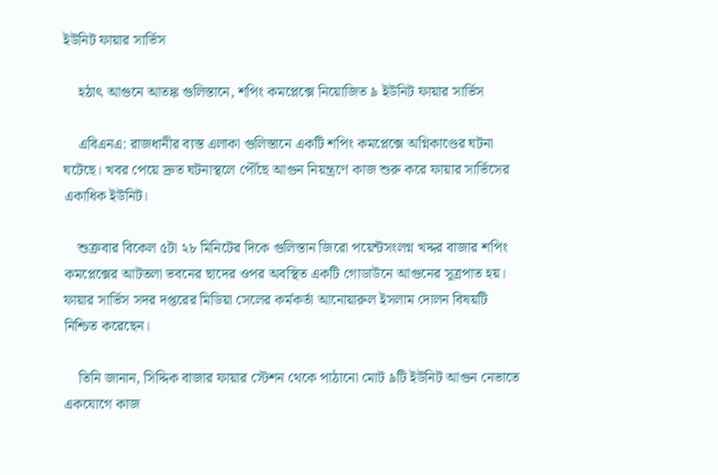ইউনিট ফায়ার সার্ভিস

    হঠাৎ আগুনে আতঙ্ক গুলিস্তানে, শপিং কমপ্লেক্সে নিয়োজিত ৯ ইউনিট ফায়ার সার্ভিস

    এবিএনএ: রাজধানীর ব্যস্ত এলাকা গুলিস্তানে একটি শপিং কমপ্লেক্সে অগ্নিকাণ্ডের ঘটনা ঘটেছে। খবর পেয়ে দ্রুত ঘটনাস্থলে পৌঁছে আগুন নিয়ন্ত্রণে কাজ শুরু করে ফায়ার সার্ভিসের একাধিক ইউনিট।

    শুক্রবার বিকেল ৫টা ২৮ মিনিটের দিকে গুলিস্তান জিরো পয়েন্টসংলগ্ন খদ্দর বাজার শপিং কমপ্লেক্সের আটতলা ভবনের ছাদের ওপর অবস্থিত একটি গোডাউনে আগুনের সূত্রপাত হয়। ফায়ার সার্ভিস সদর দপ্তরের মিডিয়া সেলের কর্মকর্তা আনোয়ারুল ইসলাম দোলন বিষয়টি নিশ্চিত করেছেন।

    তিনি জানান, সিদ্দিক বাজার ফায়ার স্টেশন থেকে পাঠানো মোট ৯টি ইউনিট আগুন নেভাতে একযোগে কাজ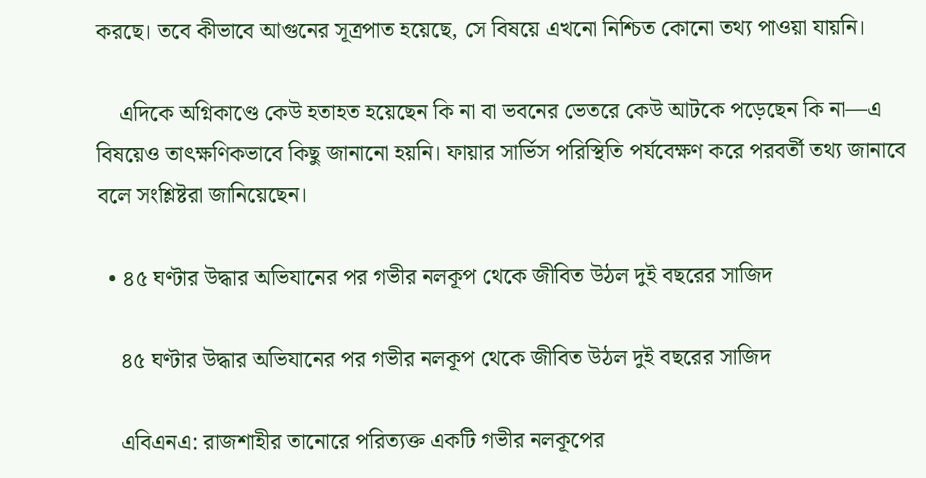করছে। তবে কীভাবে আগুনের সূত্রপাত হয়েছে, সে বিষয়ে এখনো নিশ্চিত কোনো তথ্য পাওয়া যায়নি।

    এদিকে অগ্নিকাণ্ডে কেউ হতাহত হয়েছেন কি না বা ভবনের ভেতরে কেউ আটকে পড়েছেন কি না—এ বিষয়েও তাৎক্ষণিকভাবে কিছু জানানো হয়নি। ফায়ার সার্ভিস পরিস্থিতি পর্যবেক্ষণ করে পরবর্তী তথ্য জানাবে বলে সংশ্লিষ্টরা জানিয়েছেন।

  • ৪৫ ঘণ্টার উদ্ধার অভিযানের পর গভীর নলকূপ থেকে জীবিত উঠল দুই বছরের সাজিদ

    ৪৫ ঘণ্টার উদ্ধার অভিযানের পর গভীর নলকূপ থেকে জীবিত উঠল দুই বছরের সাজিদ

    এবিএনএ: রাজশাহীর তানোরে পরিত্যক্ত একটি গভীর নলকূপের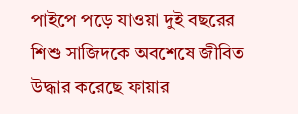পাইপে পড়ে যাওয়া দুই বছরের শিশু সাজিদকে অবশেষে জীবিত উদ্ধার করেছে ফায়ার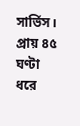সার্ভিস। প্রায় ৪৫ ঘণ্টা ধরে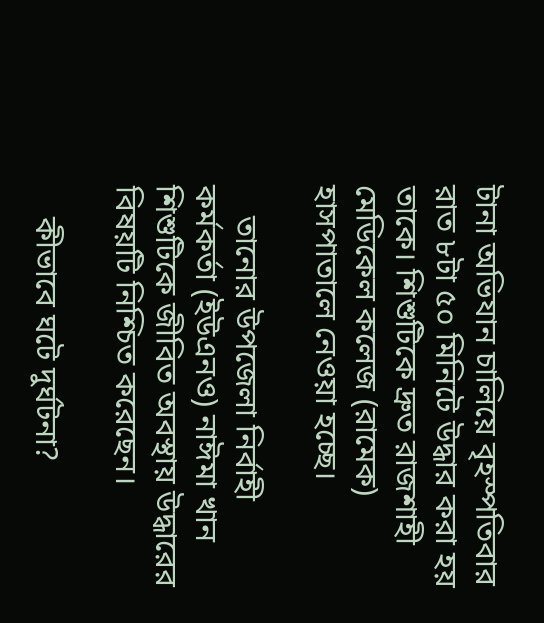টানা অভিযান চালিয়ে বৃহস্পতিবার রাত ৮টা ৫০ মিনিটে উদ্ধার করা হয় তাকে। শিশুটিকে দ্রুত রাজশাহী মেডিকেল কলেজ (রামেক) হাসপাতালে নেওয়া হচ্ছে।

    তানোর উপজেলা নির্বাহী কর্মকর্তা (ইউএনও) নাঈমা খান শিশুটিকে জীবিত অবস্থায় উদ্ধারের বিষয়টি নিশ্চিত করেছেন।

    কীভাবে ঘটে দুর্ঘটনা?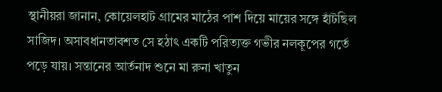স্থানীয়রা জানান, কোয়েলহাট গ্রামের মাঠের পাশ দিয়ে মায়ের সঙ্গে হাঁটছিল সাজিদ। অসাবধানতাবশত সে হঠাৎ একটি পরিত্যক্ত গভীর নলকূপের গর্তে পড়ে যায়। সন্তানের আর্তনাদ শুনে মা রুনা খাতুন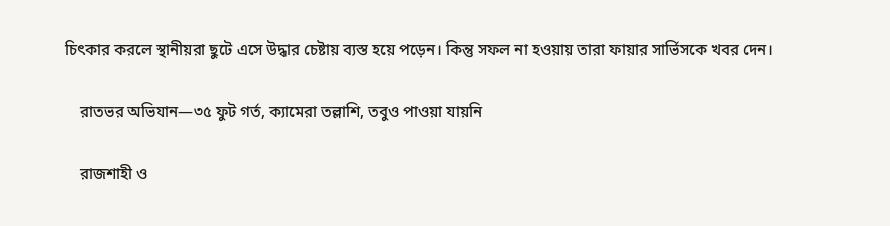চিৎকার করলে স্থানীয়রা ছুটে এসে উদ্ধার চেষ্টায় ব্যস্ত হয়ে পড়েন। কিন্তু সফল না হওয়ায় তারা ফায়ার সার্ভিসকে খবর দেন।

    রাতভর অভিযান—৩৫ ফুট গর্ত, ক্যামেরা তল্লাশি, তবুও পাওয়া যায়নি

    রাজশাহী ও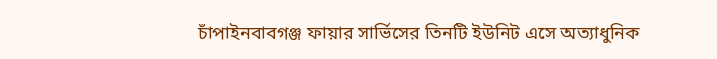চাঁপাইনবাবগঞ্জ ফায়ার সার্ভিসের তিনটি ইউনিট এসে অত্যাধুনিক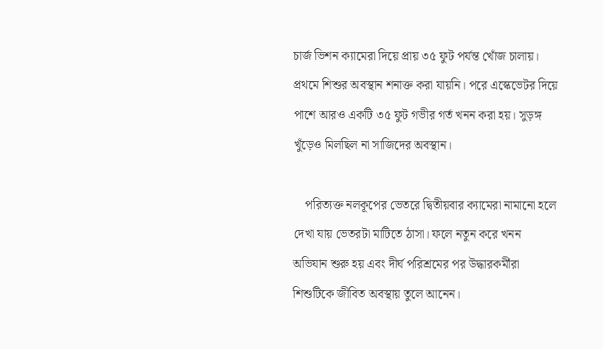চার্জ ভিশন ক্যামেরা দিয়ে প্রায় ৩৫ ফুট পর্যন্ত খোঁজ চালায়। প্রথমে শিশুর অবস্থান শনাক্ত করা যায়নি। পরে এস্কেভেটর দিয়ে পাশে আরও একটি ৩৫ ফুট গভীর গর্ত খনন করা হয়। সুড়ঙ্গ খুঁড়েও মিলছিল না সাজিদের অবস্থান।

    পরিত্যক্ত নলকূপের ভেতরে দ্বিতীয়বার ক্যামেরা নামানো হলে দেখা যায় ভেতরটা মাটিতে ঠাসা। ফলে নতুন করে খনন অভিযান শুরু হয় এবং দীর্ঘ পরিশ্রমের পর উদ্ধারকর্মীরা শিশুটিকে জীবিত অবস্থায় তুলে আনেন।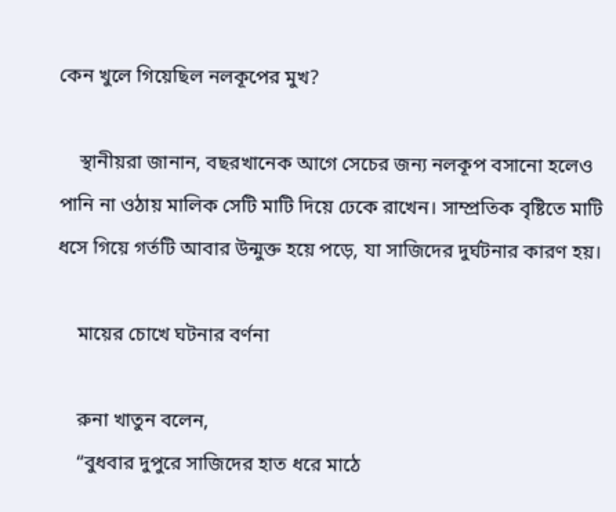কেন খুলে গিয়েছিল নলকূপের মুখ?

    স্থানীয়রা জানান, বছরখানেক আগে সেচের জন্য নলকূপ বসানো হলেও পানি না ওঠায় মালিক সেটি মাটি দিয়ে ঢেকে রাখেন। সাম্প্রতিক বৃষ্টিতে মাটি ধসে গিয়ে গর্তটি আবার উন্মুক্ত হয়ে পড়ে, যা সাজিদের দুর্ঘটনার কারণ হয়।

    মায়ের চোখে ঘটনার বর্ণনা

    রুনা খাতুন বলেন,
    “বুধবার দুপুরে সাজিদের হাত ধরে মাঠে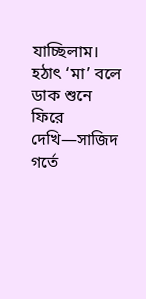যাচ্ছিলাম। হঠাৎ ‘মা’ বলে ডাক শুনে ফিরে দেখি—সাজিদ গর্তে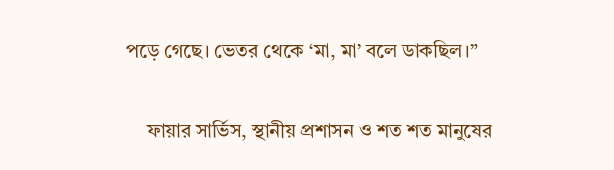পড়ে গেছে। ভেতর থেকে ‘মা, মা’ বলে ডাকছিল।”

    ফায়ার সার্ভিস, স্থানীয় প্রশাসন ও শত শত মানুষের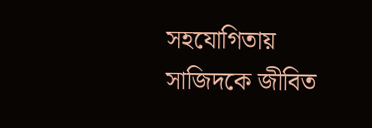সহযোগিতায় সাজিদকে জীবিত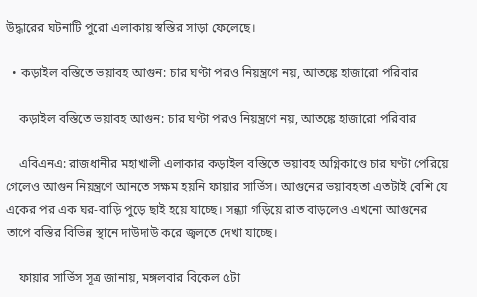উদ্ধারের ঘটনাটি পুরো এলাকায় স্বস্তির সাড়া ফেলেছে।

  • কড়াইল বস্তিতে ভয়াবহ আগুন: চার ঘণ্টা পরও নিয়ন্ত্রণে নয়, আতঙ্কে হাজারো পরিবার

    কড়াইল বস্তিতে ভয়াবহ আগুন: চার ঘণ্টা পরও নিয়ন্ত্রণে নয়, আতঙ্কে হাজারো পরিবার

    এবিএনএ: রাজধানীর মহাখালী এলাকার কড়াইল বস্তিতে ভয়াবহ অগ্নিকাণ্ডে চার ঘণ্টা পেরিয়ে গেলেও আগুন নিয়ন্ত্রণে আনতে সক্ষম হয়নি ফায়ার সার্ভিস। আগুনের ভয়াবহতা এতটাই বেশি যে একের পর এক ঘর-বাড়ি পুড়ে ছাই হয়ে যাচ্ছে। সন্ধ্যা গড়িয়ে রাত বাড়লেও এখনো আগুনের তাপে বস্তির বিভিন্ন স্থানে দাউদাউ করে জ্বলতে দেখা যাচ্ছে।

    ফায়ার সার্ভিস সূত্র জানায়, মঙ্গলবার বিকেল ৫টা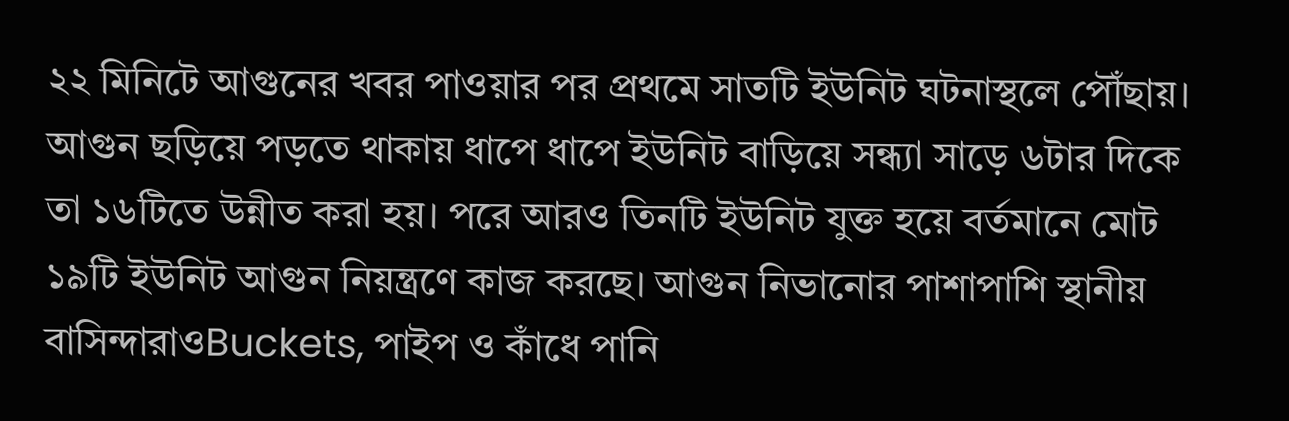২২ মিনিটে আগুনের খবর পাওয়ার পর প্রথমে সাতটি ইউনিট ঘটনাস্থলে পৌঁছায়। আগুন ছড়িয়ে পড়তে থাকায় ধাপে ধাপে ইউনিট বাড়িয়ে সন্ধ্যা সাড়ে ৬টার দিকে তা ১৬টিতে উন্নীত করা হয়। পরে আরও তিনটি ইউনিট যুক্ত হয়ে বর্তমানে মোট ১৯টি ইউনিট আগুন নিয়ন্ত্রণে কাজ করছে। আগুন নিভানোর পাশাপাশি স্থানীয় বাসিন্দারাওBuckets, পাইপ ও কাঁধে পানি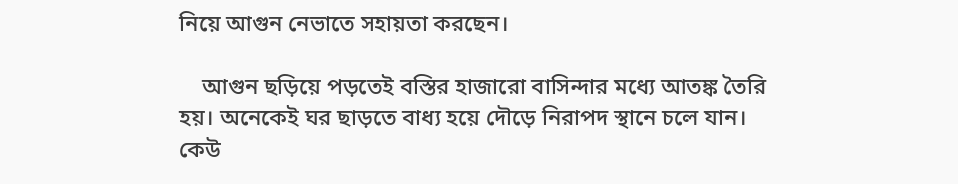নিয়ে আগুন নেভাতে সহায়তা করছেন।

    আগুন ছড়িয়ে পড়তেই বস্তির হাজারো বাসিন্দার মধ্যে আতঙ্ক তৈরি হয়। অনেকেই ঘর ছাড়তে বাধ্য হয়ে দৌড়ে নিরাপদ স্থানে চলে যান। কেউ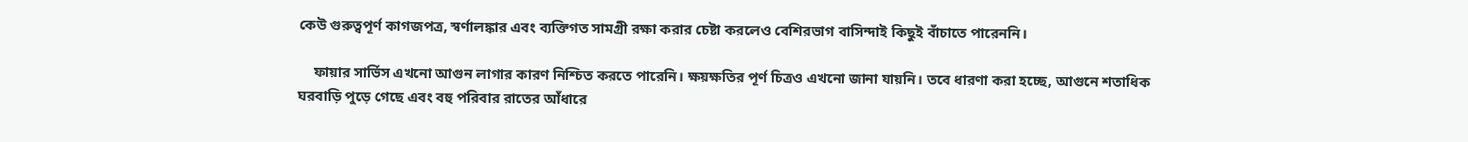কেউ গুরুত্বপূর্ণ কাগজপত্র, স্বর্ণালঙ্কার এবং ব্যক্তিগত সামগ্রী রক্ষা করার চেষ্টা করলেও বেশিরভাগ বাসিন্দাই কিছুই বাঁচাতে পারেননি।

    ফায়ার সার্ভিস এখনো আগুন লাগার কারণ নিশ্চিত করতে পারেনি। ক্ষয়ক্ষতির পূর্ণ চিত্রও এখনো জানা যায়নি। তবে ধারণা করা হচ্ছে, আগুনে শতাধিক ঘরবাড়ি পুড়ে গেছে এবং বহু পরিবার রাতের আঁধারে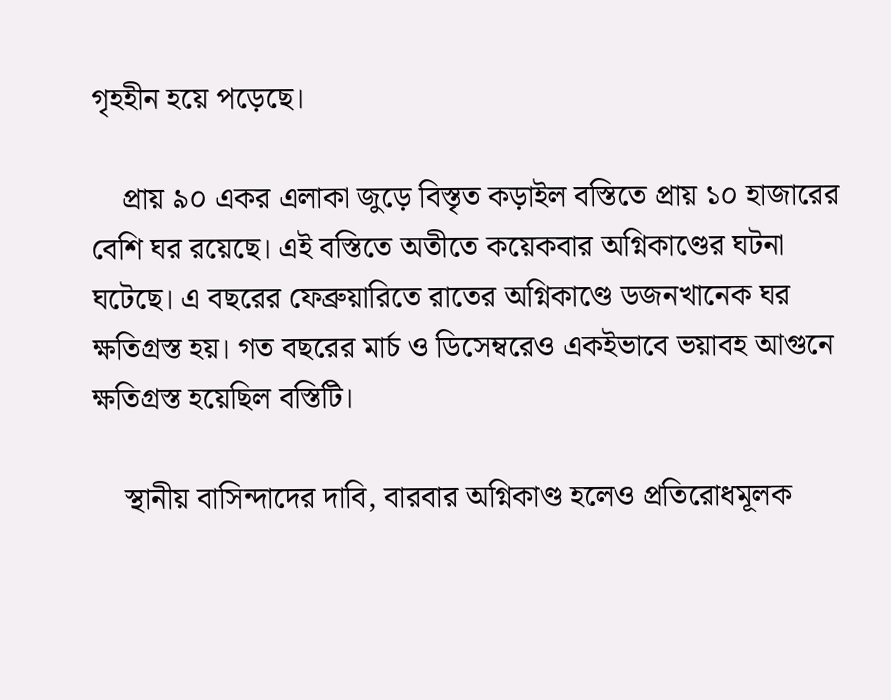গৃহহীন হয়ে পড়েছে।

    প্রায় ৯০ একর এলাকা জুড়ে বিস্তৃত কড়াইল বস্তিতে প্রায় ১০ হাজারের বেশি ঘর রয়েছে। এই বস্তিতে অতীতে কয়েকবার অগ্নিকাণ্ডের ঘটনা ঘটেছে। এ বছরের ফেব্রুয়ারিতে রাতের অগ্নিকাণ্ডে ডজনখানেক ঘর ক্ষতিগ্রস্ত হয়। গত বছরের মার্চ ও ডিসেম্বরেও একইভাবে ভয়াবহ আগুনে ক্ষতিগ্রস্ত হয়েছিল বস্তিটি।

    স্থানীয় বাসিন্দাদের দাবি, বারবার অগ্নিকাণ্ড হলেও প্রতিরোধমূলক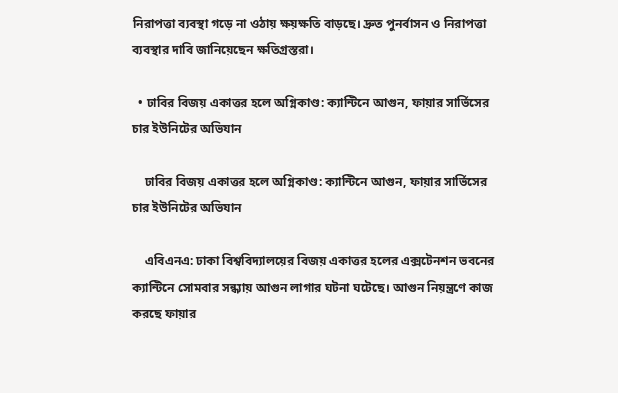নিরাপত্তা ব্যবস্থা গড়ে না ওঠায় ক্ষয়ক্ষতি বাড়ছে। দ্রুত পুনর্বাসন ও নিরাপত্তা ব্যবস্থার দাবি জানিয়েছেন ক্ষতিগ্রস্তরা।

  • ঢাবির বিজয় একাত্তর হলে অগ্নিকাণ্ড: ক্যান্টিনে আগুন, ফায়ার সার্ভিসের চার ইউনিটের অভিযান

    ঢাবির বিজয় একাত্তর হলে অগ্নিকাণ্ড: ক্যান্টিনে আগুন, ফায়ার সার্ভিসের চার ইউনিটের অভিযান

    এবিএনএ: ঢাকা বিশ্ববিদ্যালয়ের বিজয় একাত্তর হলের এক্সটেনশন ভবনের ক্যান্টিনে সোমবার সন্ধ্যায় আগুন লাগার ঘটনা ঘটেছে। আগুন নিয়ন্ত্রণে কাজ করছে ফায়ার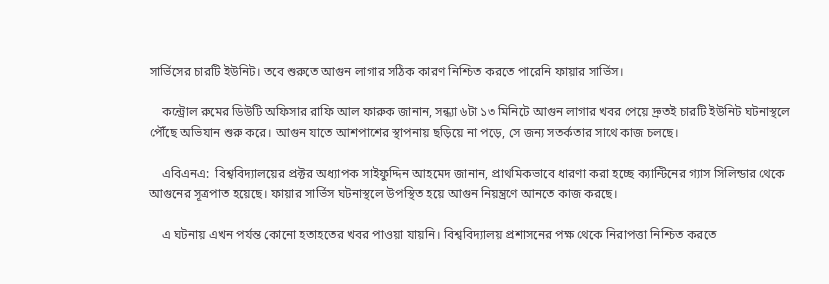সার্ভিসের চারটি ইউনিট। তবে শুরুতে আগুন লাগার সঠিক কারণ নিশ্চিত করতে পারেনি ফায়ার সার্ভিস।

    কন্ট্রোল রুমের ডিউটি অফিসার রাফি আল ফারুক জানান, সন্ধ্যা ৬টা ১৩ মিনিটে আগুন লাগার খবর পেয়ে দ্রুতই চারটি ইউনিট ঘটনাস্থলে পৌঁছে অভিযান শুরু করে। আগুন যাতে আশপাশের স্থাপনায় ছড়িয়ে না পড়ে, সে জন্য সতর্কতার সাথে কাজ চলছে।

    এবিএনএ:  বিশ্ববিদ্যালয়ের প্রক্টর অধ্যাপক সাইফুদ্দিন আহমেদ জানান, প্রাথমিকভাবে ধারণা করা হচ্ছে ক্যান্টিনের গ্যাস সিলিন্ডার থেকে আগুনের সূত্রপাত হয়েছে। ফায়ার সার্ভিস ঘটনাস্থলে উপস্থিত হয়ে আগুন নিয়ন্ত্রণে আনতে কাজ করছে।

    এ ঘটনায় এখন পর্যন্ত কোনো হতাহতের খবর পাওয়া যায়নি। বিশ্ববিদ্যালয় প্রশাসনের পক্ষ থেকে নিরাপত্তা নিশ্চিত করতে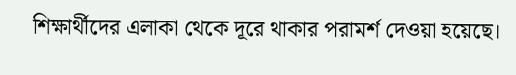শিক্ষার্থীদের এলাকা থেকে দূরে থাকার পরামর্শ দেওয়া হয়েছে।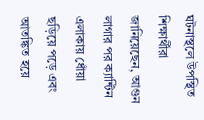ঘটনাস্থলে উপস্থিত শিক্ষার্থীরা জানিয়েছেন, আগুন লাগার পর ক্যান্টিন এলাকায় ধোঁয়া ছড়িয়ে পড়ে এবং আতঙ্কিত হয়ে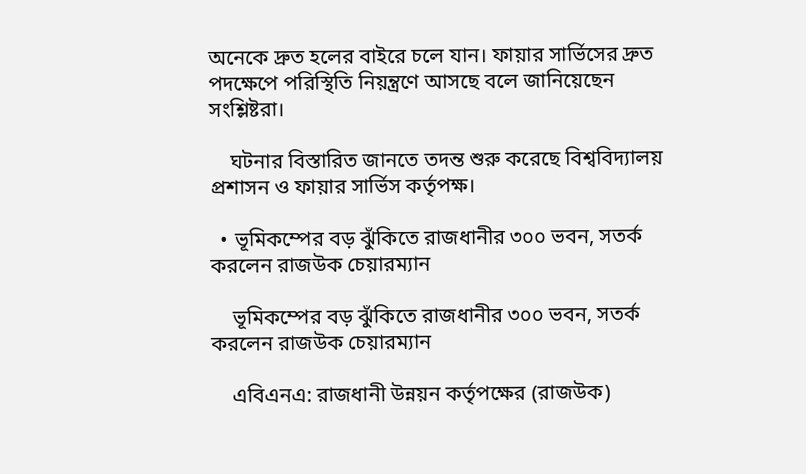অনেকে দ্রুত হলের বাইরে চলে যান। ফায়ার সার্ভিসের দ্রুত পদক্ষেপে পরিস্থিতি নিয়ন্ত্রণে আসছে বলে জানিয়েছেন সংশ্লিষ্টরা।

    ঘটনার বিস্তারিত জানতে তদন্ত শুরু করেছে বিশ্ববিদ্যালয় প্রশাসন ও ফায়ার সার্ভিস কর্তৃপক্ষ।

  • ভূমিকম্পের বড় ঝুঁকিতে রাজধানীর ৩০০ ভবন, সতর্ক করলেন রাজউক চেয়ারম্যান

    ভূমিকম্পের বড় ঝুঁকিতে রাজধানীর ৩০০ ভবন, সতর্ক করলেন রাজউক চেয়ারম্যান

    এবিএনএ: রাজধানী উন্নয়ন কর্তৃপক্ষের (রাজউক)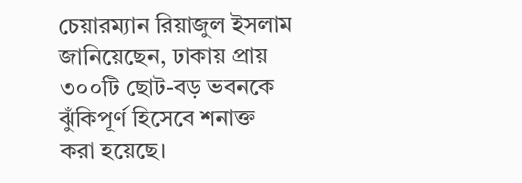চেয়ারম্যান রিয়াজুল ইসলাম জানিয়েছেন, ঢাকায় প্রায় ৩০০টি ছোট-বড় ভবনকে ঝুঁকিপূর্ণ হিসেবে শনাক্ত করা হয়েছে।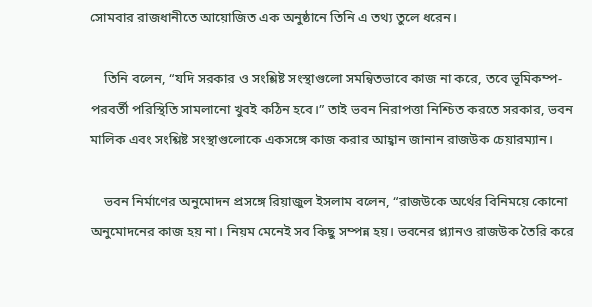সোমবার রাজধানীতে আয়োজিত এক অনুষ্ঠানে তিনি এ তথ্য তুলে ধরেন।

    তিনি বলেন, “যদি সরকার ও সংশ্লিষ্ট সংস্থাগুলো সমন্বিতভাবে কাজ না করে, তবে ভূমিকম্প-পরবর্তী পরিস্থিতি সামলানো খুবই কঠিন হবে।” তাই ভবন নিরাপত্তা নিশ্চিত করতে সরকার, ভবন মালিক এবং সংশ্লিষ্ট সংস্থাগুলোকে একসঙ্গে কাজ করার আহ্বান জানান রাজউক চেয়ারম্যান।

    ভবন নির্মাণের অনুমোদন প্রসঙ্গে রিয়াজুল ইসলাম বলেন, “রাজউকে অর্থের বিনিময়ে কোনো অনুমোদনের কাজ হয় না। নিয়ম মেনেই সব কিছু সম্পন্ন হয়। ভবনের প্ল্যানও রাজউক তৈরি করে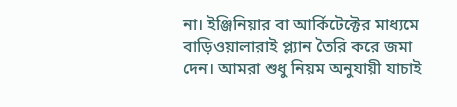না। ইঞ্জিনিয়ার বা আর্কিটেক্টের মাধ্যমে বাড়িওয়ালারাই প্ল্যান তৈরি করে জমা দেন। আমরা শুধু নিয়ম অনুযায়ী যাচাই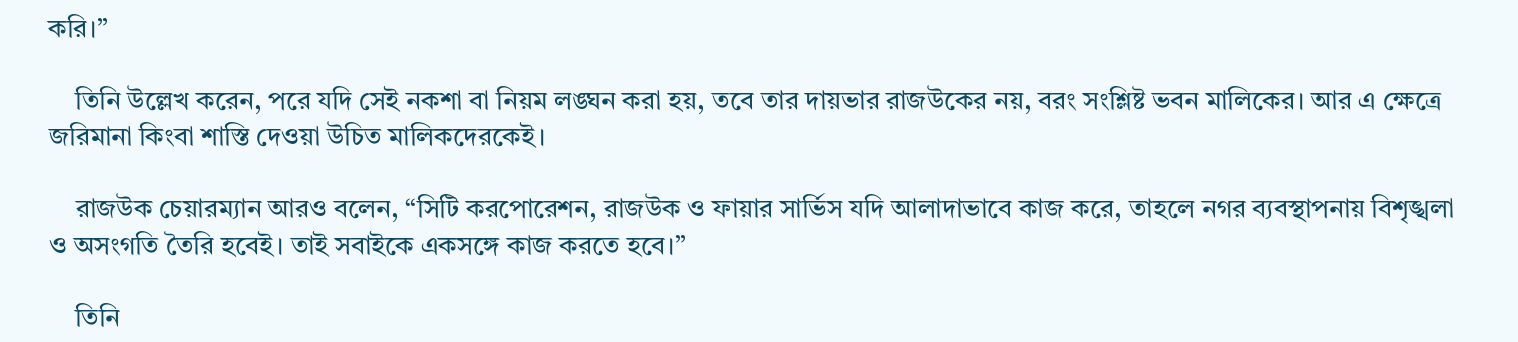করি।”

    তিনি উল্লেখ করেন, পরে যদি সেই নকশা বা নিয়ম লঙ্ঘন করা হয়, তবে তার দায়ভার রাজউকের নয়, বরং সংশ্লিষ্ট ভবন মালিকের। আর এ ক্ষেত্রে জরিমানা কিংবা শাস্তি দেওয়া উচিত মালিকদেরকেই।

    রাজউক চেয়ারম্যান আরও বলেন, “সিটি করপোরেশন, রাজউক ও ফায়ার সার্ভিস যদি আলাদাভাবে কাজ করে, তাহলে নগর ব্যবস্থাপনায় বিশৃঙ্খলা ও অসংগতি তৈরি হবেই। তাই সবাইকে একসঙ্গে কাজ করতে হবে।”

    তিনি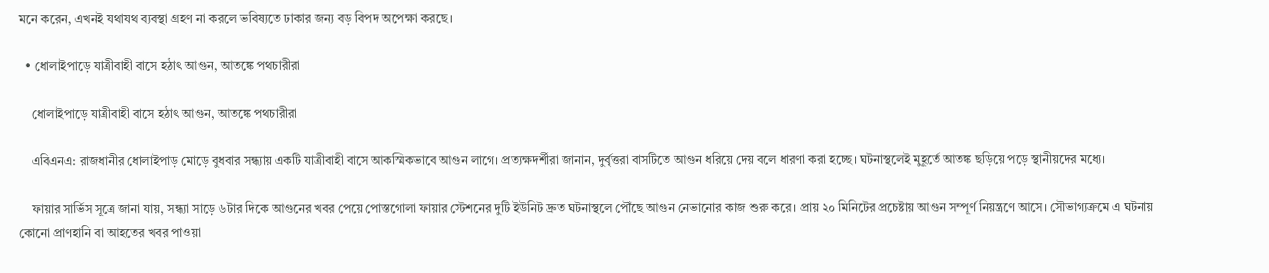মনে করেন, এখনই যথাযথ ব্যবস্থা গ্রহণ না করলে ভবিষ্যতে ঢাকার জন্য বড় বিপদ অপেক্ষা করছে।

  • ধোলাইপাড়ে যাত্রীবাহী বাসে হঠাৎ আগুন, আতঙ্কে পথচারীরা

    ধোলাইপাড়ে যাত্রীবাহী বাসে হঠাৎ আগুন, আতঙ্কে পথচারীরা

    এবিএনএ: রাজধানীর ধোলাইপাড় মোড়ে বুধবার সন্ধ্যায় একটি যাত্রীবাহী বাসে আকস্মিকভাবে আগুন লাগে। প্রত্যক্ষদর্শীরা জানান, দুর্বৃত্তরা বাসটিতে আগুন ধরিয়ে দেয় বলে ধারণা করা হচ্ছে। ঘটনাস্থলেই মুহূর্তে আতঙ্ক ছড়িয়ে পড়ে স্থানীয়দের মধ্যে।

    ফায়ার সার্ভিস সূত্রে জানা যায়, সন্ধ্যা সাড়ে ৬টার দিকে আগুনের খবর পেয়ে পোস্তগোলা ফায়ার স্টেশনের দুটি ইউনিট দ্রুত ঘটনাস্থলে পৌঁছে আগুন নেভানোর কাজ শুরু করে। প্রায় ২০ মিনিটের প্রচেষ্টায় আগুন সম্পূর্ণ নিয়ন্ত্রণে আসে। সৌভাগ্যক্রমে এ ঘটনায় কোনো প্রাণহানি বা আহতের খবর পাওয়া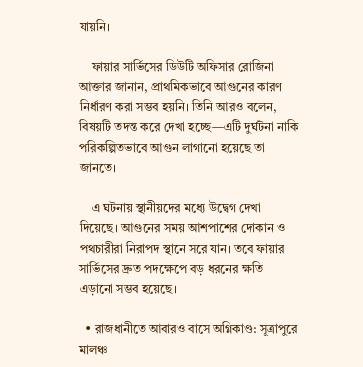যায়নি।

    ফায়ার সার্ভিসের ডিউটি অফিসার রোজিনা আক্তার জানান, প্রাথমিকভাবে আগুনের কারণ নির্ধারণ করা সম্ভব হয়নি। তিনি আরও বলেন, বিষয়টি তদন্ত করে দেখা হচ্ছে—এটি দুর্ঘটনা নাকি পরিকল্পিতভাবে আগুন লাগানো হয়েছে তা জানতে।

    এ ঘটনায় স্থানীয়দের মধ্যে উদ্বেগ দেখা দিয়েছে। আগুনের সময় আশপাশের দোকান ও পথচারীরা নিরাপদ স্থানে সরে যান। তবে ফায়ার সার্ভিসের দ্রুত পদক্ষেপে বড় ধরনের ক্ষতি এড়ানো সম্ভব হয়েছে।

  • রাজধানীতে আবারও বাসে অগ্নিকাণ্ড: সূত্রাপুরে মালঞ্চ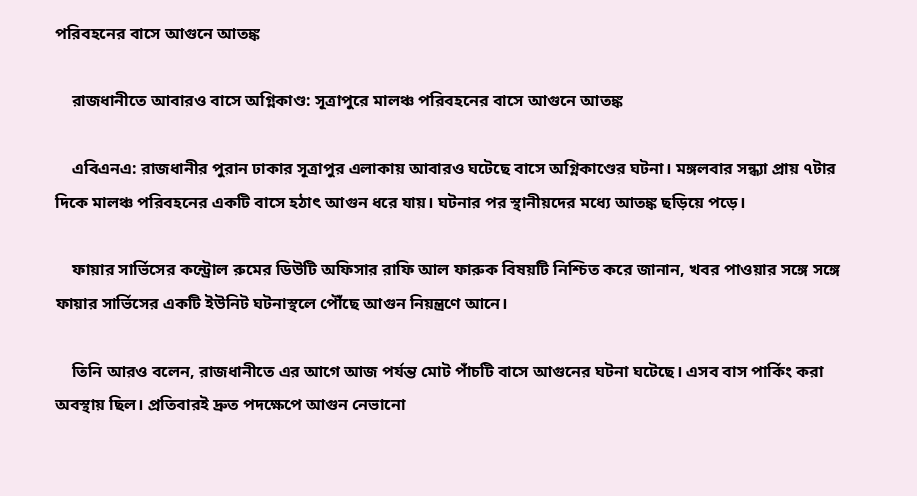পরিবহনের বাসে আগুনে আতঙ্ক

    রাজধানীতে আবারও বাসে অগ্নিকাণ্ড: সূত্রাপুরে মালঞ্চ পরিবহনের বাসে আগুনে আতঙ্ক

    এবিএনএ: রাজধানীর পুরান ঢাকার সূত্রাপুর এলাকায় আবারও ঘটেছে বাসে অগ্নিকাণ্ডের ঘটনা। মঙ্গলবার সন্ধ্যা প্রায় ৭টার দিকে মালঞ্চ পরিবহনের একটি বাসে হঠাৎ আগুন ধরে যায়। ঘটনার পর স্থানীয়দের মধ্যে আতঙ্ক ছড়িয়ে পড়ে।

    ফায়ার সার্ভিসের কন্ট্রোল রুমের ডিউটি অফিসার রাফি আল ফারুক বিষয়টি নিশ্চিত করে জানান, খবর পাওয়ার সঙ্গে সঙ্গে ফায়ার সার্ভিসের একটি ইউনিট ঘটনাস্থলে পৌঁছে আগুন নিয়ন্ত্রণে আনে।

    তিনি আরও বলেন, রাজধানীতে এর আগে আজ পর্যন্ত মোট পাঁচটি বাসে আগুনের ঘটনা ঘটেছে। এসব বাস পার্কিং করা অবস্থায় ছিল। প্রতিবারই দ্রুত পদক্ষেপে আগুন নেভানো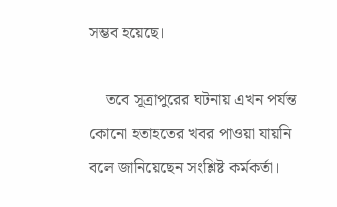সম্ভব হয়েছে।

    তবে সূত্রাপুরের ঘটনায় এখন পর্যন্ত কোনো হতাহতের খবর পাওয়া যায়নি বলে জানিয়েছেন সংশ্লিষ্ট কর্মকর্তা।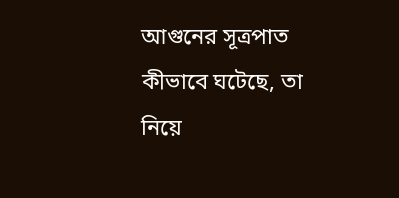আগুনের সূত্রপাত কীভাবে ঘটেছে, তা নিয়ে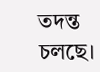তদন্ত চলছে।